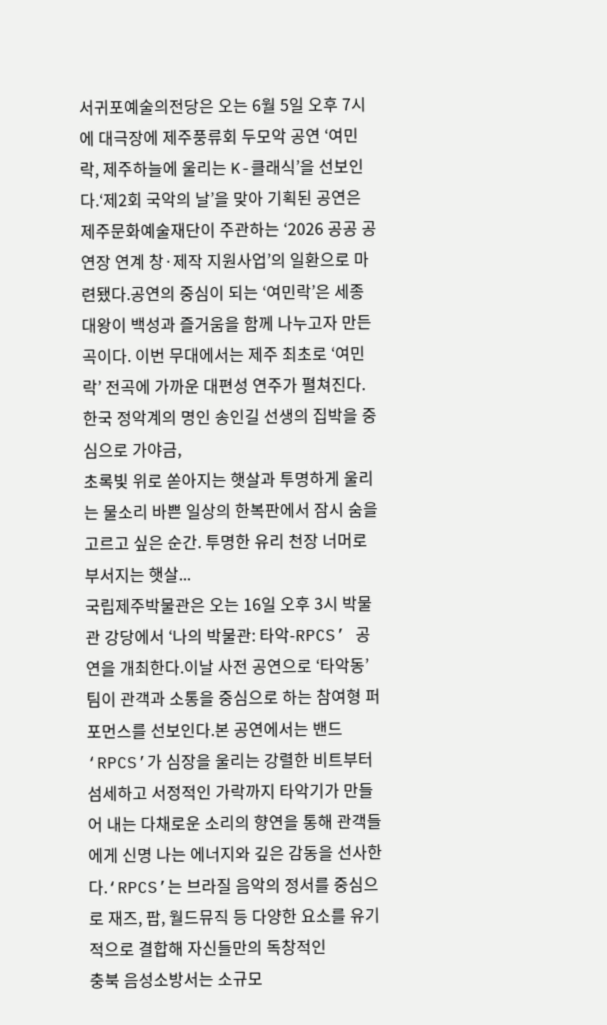서귀포예술의전당은 오는 6월 5일 오후 7시에 대극장에 제주풍류회 두모악 공연 ‘여민락, 제주하늘에 울리는 K-클래식’을 선보인다.‘제2회 국악의 날’을 맞아 기획된 공연은 제주문화예술재단이 주관하는 ‘2026 공공 공연장 연계 창·제작 지원사업’의 일환으로 마련됐다.공연의 중심이 되는 ‘여민락’은 세종대왕이 백성과 즐거움을 함께 나누고자 만든 곡이다. 이번 무대에서는 제주 최초로 ‘여민락’ 전곡에 가까운 대편성 연주가 펼쳐진다.한국 정악계의 명인 송인길 선생의 집박을 중심으로 가야금,
초록빛 위로 쏟아지는 햇살과 투명하게 울리는 물소리 바쁜 일상의 한복판에서 잠시 숨을 고르고 싶은 순간. 투명한 유리 천장 너머로 부서지는 햇살...
국립제주박물관은 오는 16일 오후 3시 박물관 강당에서 ‘나의 박물관: 타악-RPCS’ 공연을 개최한다.이날 사전 공연으로 ‘타악동’ 팀이 관객과 소통을 중심으로 하는 참여형 퍼포먼스를 선보인다.본 공연에서는 밴드 ‘RPCS’가 심장을 울리는 강렬한 비트부터 섬세하고 서정적인 가락까지 타악기가 만들어 내는 다채로운 소리의 향연을 통해 관객들에게 신명 나는 에너지와 깊은 감동을 선사한다.‘RPCS’는 브라질 음악의 정서를 중심으로 재즈, 팝, 월드뮤직 등 다양한 요소를 유기적으로 결합해 자신들만의 독창적인
충북 음성소방서는 소규모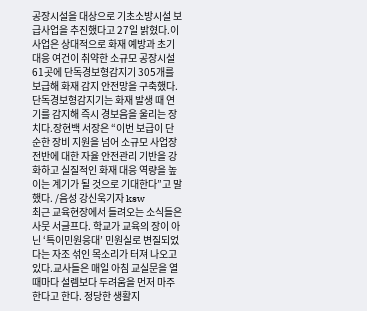공장시설을 대상으로 기초소방시설 보급사업을 추진했다고 27일 밝혔다.이 사업은 상대적으로 화재 예방과 초기 대응 여건이 취약한 소규모 공장시설 61곳에 단독경보형감지기 305개를 보급해 화재 감지 안전망을 구축했다.단독경보형감지기는 화재 발생 때 연기를 감지해 즉시 경보음을 울리는 장치다.장현백 서장은 “이번 보급이 단순한 장비 지원을 넘어 소규모 사업장 전반에 대한 자율 안전관리 기반을 강화하고 실질적인 화재 대응 역량을 높이는 계기가 될 것으로 기대한다”고 말했다. /음성 강신욱기자 ksw
최근 교육현장에서 들려오는 소식들은 사뭇 서글프다. 학교가 교육의 장이 아닌 ‘특이민원응대’ 민원실로 변질되었다는 자조 섞인 목소리가 터져 나오고 있다.교사들은 매일 아침 교실문을 열때마다 설렘보다 두려움을 먼저 마주 한다고 한다. 정당한 생활지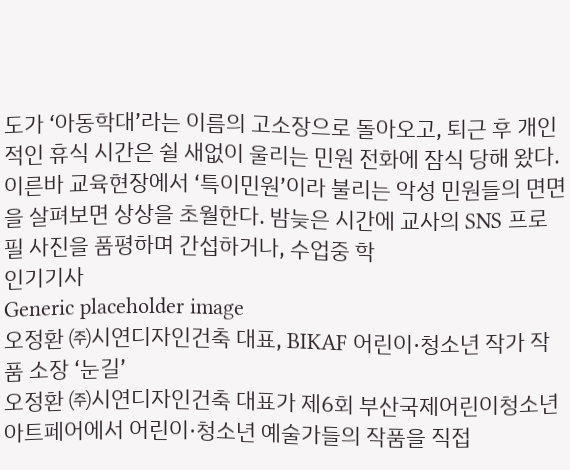도가 ‘아동학대’라는 이름의 고소장으로 돌아오고, 퇴근 후 개인적인 휴식 시간은 쉴 새없이 울리는 민원 전화에 잠식 당해 왔다.이른바 교육현장에서 ‘특이민원’이라 불리는 악성 민원들의 면면을 살펴보면 상상을 초월한다. 밤늦은 시간에 교사의 SNS 프로필 사진을 품평하며 간섭하거나, 수업중 학
인기기사
Generic placeholder image
오정환 ㈜시연디자인건축 대표, BIKAF 어린이·청소년 작가 작품 소장 ‘눈길’
오정환 ㈜시연디자인건축 대표가 제6회 부산국제어린이청소년아트페어에서 어린이·청소년 예술가들의 작품을 직접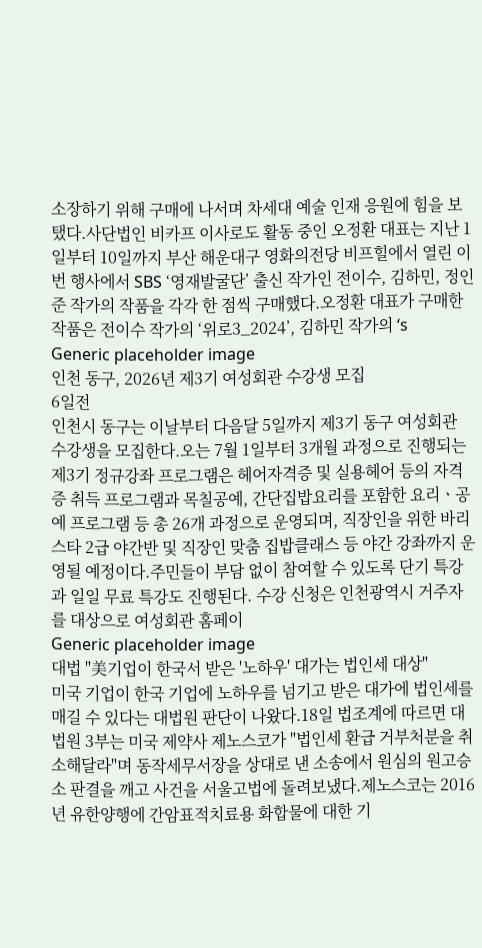소장하기 위해 구매에 나서며 차세대 예술 인재 응원에 힘을 보탰다.사단법인 비카프 이사로도 활동 중인 오정환 대표는 지난 1일부터 10일까지 부산 해운대구 영화의전당 비프힐에서 열린 이번 행사에서 SBS ‘영재발굴단’ 출신 작가인 전이수, 김하민, 정인준 작가의 작품을 각각 한 점씩 구매했다.오정환 대표가 구매한 작품은 전이수 작가의 ‘위로3_2024’, 김하민 작가의 ‘s
Generic placeholder image
인천 동구, 2026년 제3기 여성회관 수강생 모집
6일전
인천시 동구는 이날부터 다음달 5일까지 제3기 동구 여성회관 수강생을 모집한다.오는 7월 1일부터 3개월 과정으로 진행되는 제3기 정규강좌 프로그램은 헤어자격증 및 실용헤어 등의 자격증 취득 프로그램과 목칠공예, 간단집밥요리를 포함한 요리ㆍ공예 프로그램 등 총 26개 과정으로 운영되며, 직장인을 위한 바리스타 2급 야간반 및 직장인 맞춤 집밥클래스 등 야간 강좌까지 운영될 예정이다.주민들이 부담 없이 참여할 수 있도록 단기 특강과 일일 무료 특강도 진행된다. 수강 신청은 인천광역시 거주자를 대상으로 여성회관 홈페이
Generic placeholder image
대법 "美기업이 한국서 받은 '노하우' 대가는 법인세 대상"
미국 기업이 한국 기업에 노하우를 넘기고 받은 대가에 법인세를 매길 수 있다는 대법원 판단이 나왔다.18일 법조계에 따르면 대법원 3부는 미국 제약사 제노스코가 "법인세 환급 거부처분을 취소해달라"며 동작세무서장을 상대로 낸 소송에서 원심의 원고승소 판결을 깨고 사건을 서울고법에 돌려보냈다.제노스코는 2016년 유한양행에 간암표적치료용 화합물에 대한 기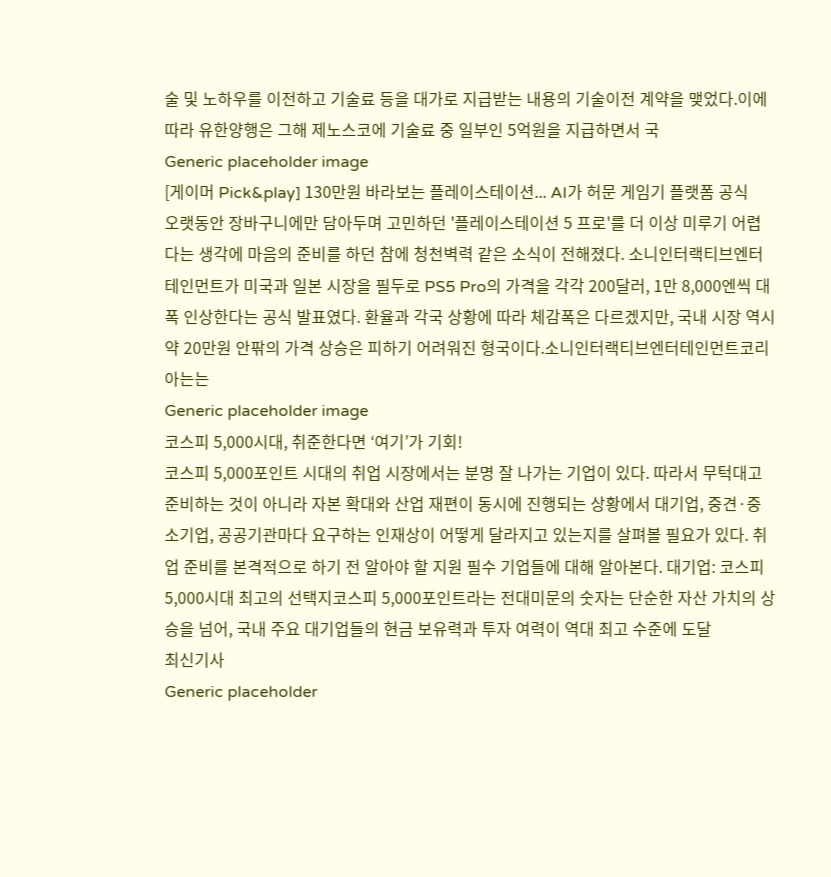술 및 노하우를 이전하고 기술료 등을 대가로 지급받는 내용의 기술이전 계약을 맺었다.이에 따라 유한양행은 그해 제노스코에 기술료 중 일부인 5억원을 지급하면서 국
Generic placeholder image
[게이머 Pick&play] 130만원 바라보는 플레이스테이션... AI가 허문 게임기 플랫폼 공식
오랫동안 장바구니에만 담아두며 고민하던 '플레이스테이션 5 프로'를 더 이상 미루기 어렵다는 생각에 마음의 준비를 하던 참에 청천벽력 같은 소식이 전해졌다. 소니인터랙티브엔터테인먼트가 미국과 일본 시장을 필두로 PS5 Pro의 가격을 각각 200달러, 1만 8,000엔씩 대폭 인상한다는 공식 발표였다. 환율과 각국 상황에 따라 체감폭은 다르겠지만, 국내 시장 역시 약 20만원 안팎의 가격 상승은 피하기 어려워진 형국이다.소니인터랙티브엔터테인먼트코리아는는
Generic placeholder image
코스피 5,000시대, 취준한다면 ‘여기’가 기회!
코스피 5,000포인트 시대의 취업 시장에서는 분명 잘 나가는 기업이 있다. 따라서 무턱대고 준비하는 것이 아니라 자본 확대와 산업 재편이 동시에 진행되는 상황에서 대기업, 중견·중소기업, 공공기관마다 요구하는 인재상이 어떻게 달라지고 있는지를 살펴볼 필요가 있다. 취업 준비를 본격적으로 하기 전 알아야 할 지원 필수 기업들에 대해 알아본다. 대기업: 코스피 5,000시대 최고의 선택지코스피 5,000포인트라는 전대미문의 숫자는 단순한 자산 가치의 상승을 넘어, 국내 주요 대기업들의 현금 보유력과 투자 여력이 역대 최고 수준에 도달
최신기사
Generic placeholder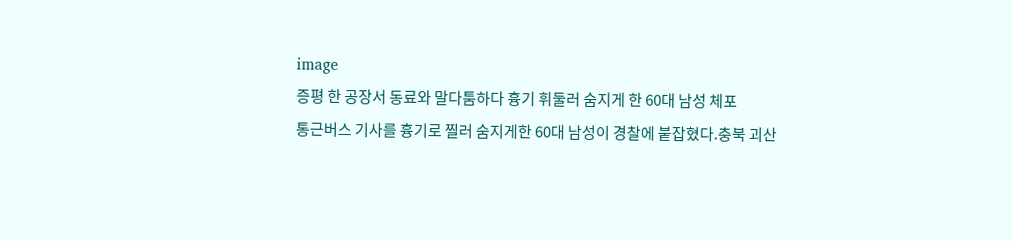image
증평 한 공장서 동료와 말다툼하다 흉기 휘둘러 숨지게 한 60대 남성 체포
통근버스 기사를 흉기로 찔러 숨지게한 60대 남성이 경찰에 붙잡혔다.충북 괴산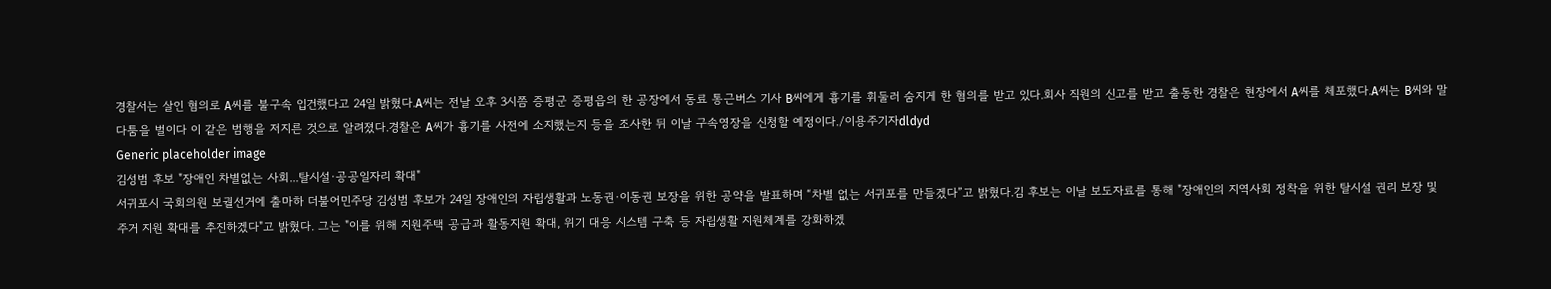경찰서는 살인 혐의로 A씨를 불구속 입건했다고 24일 밝혔다.A씨는 전날 오후 3시쯤 증평군 증평읍의 한 공장에서 동료 통근버스 기사 B씨에게 흉기를 휘둘러 숨지게 한 혐의를 받고 있다.회사 직원의 신고를 받고 출동한 경찰은 현장에서 A씨를 체포했다.A씨는 B씨와 말다툼을 벌이다 이 같은 범행을 저지른 것으로 알려졌다.경찰은 A씨가 흉기를 사전에 소지했는지 등을 조사한 뒤 이날 구속영장을 신청할 예정이다./이용주기자dldyd
Generic placeholder image
김성범 후보 "장애인 차별없는 사회...탈시설·공공일자리 확대"
서귀포시 국회의원 보궐선거에 출마하 더불어민주당 김성범 후보가 24일 장애인의 자립생활과 노동권·이동권 보장을 위한 공약을 발표하며 “차별 없는 서귀포를 만들겠다”고 밝혔다.김 후보는 이날 보도자료를 통해 "장애인의 지역사회 정착을 위한 탈시설 권리 보장 및 주거 지원 확대를 추진하겠다"고 밝혔다. 그는 "이를 위해 지원주택 공급과 활동지원 확대, 위기 대응 시스템 구축 등 자립생활 지원체계를 강화하겠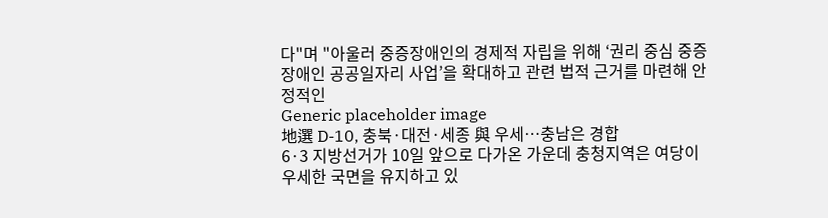다"며 "아울러 중증장애인의 경제적 자립을 위해 ‘권리 중심 중증장애인 공공일자리 사업’을 확대하고 관련 법적 근거를 마련해 안정적인
Generic placeholder image
地選 D-10, 충북·대전·세종 與 우세…충남은 경합
6·3 지방선거가 10일 앞으로 다가온 가운데 충청지역은 여당이 우세한 국면을 유지하고 있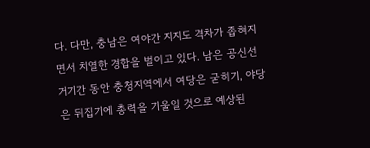다. 다만, 충남은 여야간 지지도 격차가 좁혀지면서 치열한 경합을 벌이고 있다. 남은 공신선거기간 동안 충청지역에서 여당은 굳히기, 야당은 뒤집기에 총력을 기울일 것으로 예상된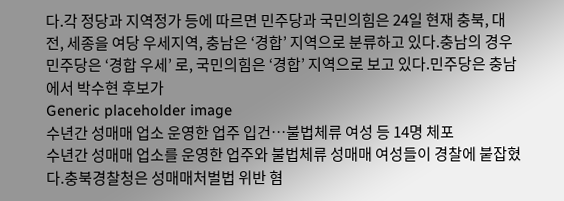다.각 정당과 지역정가 등에 따르면 민주당과 국민의힘은 24일 현재 충북, 대전, 세종을 여당 우세지역, 충남은 ‘경합’ 지역으로 분류하고 있다.충남의 경우 민주당은 ‘경합 우세’ 로, 국민의힘은 ‘경합’ 지역으로 보고 있다.민주당은 충남에서 박수현 후보가
Generic placeholder image
수년간 성매매 업소 운영한 업주 입건⋯불법체류 여성 등 14명 체포
수년간 성매매 업소를 운영한 업주와 불법체류 성매매 여성들이 경찰에 붙잡혔다.충북경찰청은 성매매처벌법 위반 혐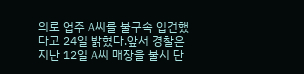의로 업주 A씨를 불구속 입건했다고 24일 밝혔다.앞서 경찰은 지난 12일 A씨 매장을 불시 단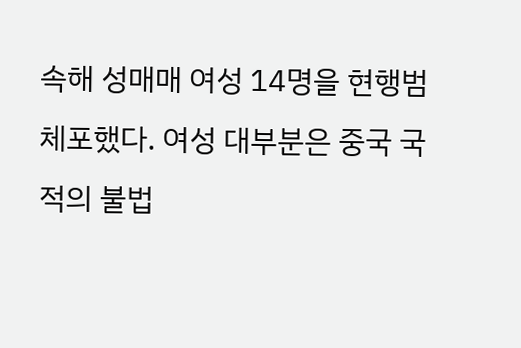속해 성매매 여성 14명을 현행범 체포했다. 여성 대부분은 중국 국적의 불법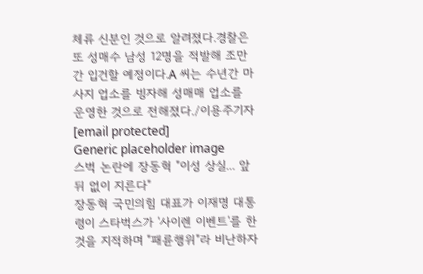체류 신분인 것으로 알려졌다.경찰은 또 성매수 남성 12명을 적발해 조만간 입건할 예정이다.A 씨는 수년간 마사지 업소를 빙자해 성매매 업소를 운영한 것으로 전해졌다./이용주기자[email protected]
Generic placeholder image
스벅 논란에 장동혁 "이성 상실... 앞뒤 없이 지른다"
장동혁 국민의힘 대표가 이재명 대통령이 스타벅스가 '사이렌 이벤트'를 한 것을 지적하며 "패륜행위"라 비난하자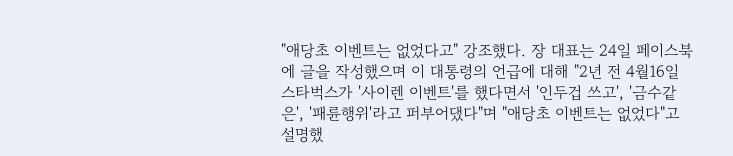"애당초 이벤트는 없었다고" 강조했다. 장 대표는 24일 페이스북에 글을 작성했으며 이 대통령의 언급에 대해 "2년 전 4월16일 스타벅스가 '사이렌 이벤트'를 했다면서 '인두겁 쓰고', '금수같은', '패륜행위'라고 퍼부어댔다"며 "애당초 이벤트는 없었다"고 설명했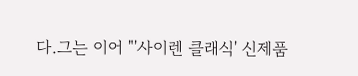다.그는 이어 "'사이렌 클래식' 신제품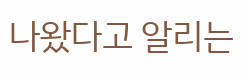나왔다고 알리는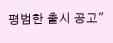평범한 출시 공고"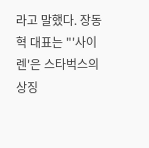라고 말했다. 장동혁 대표는 "'사이렌'은 스타벅스의 상징